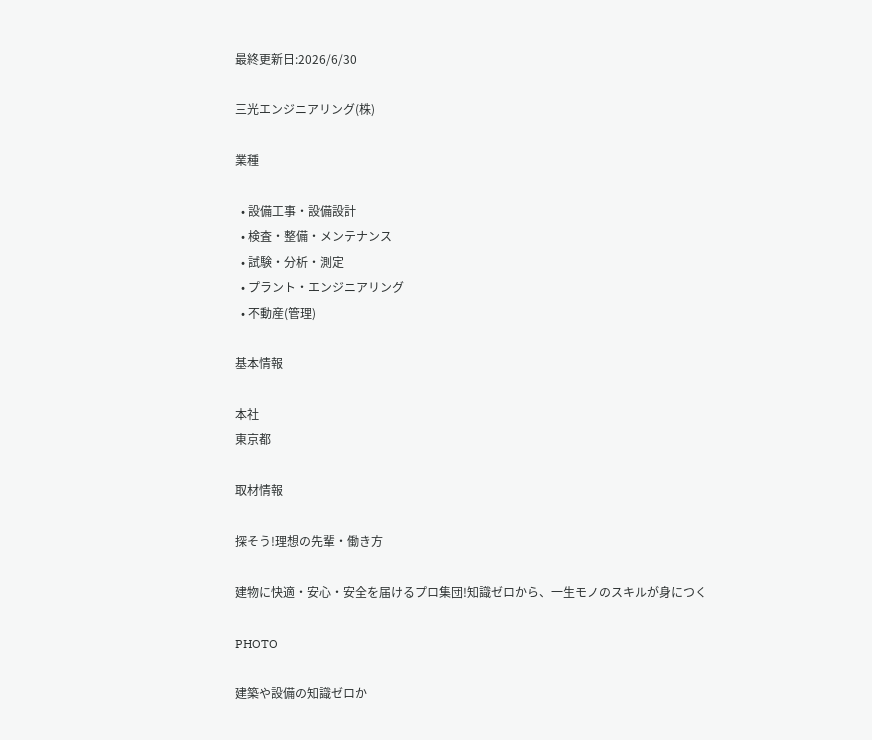最終更新日:2026/6/30

三光エンジニアリング(株)

業種

  • 設備工事・設備設計
  • 検査・整備・メンテナンス
  • 試験・分析・測定
  • プラント・エンジニアリング
  • 不動産(管理)

基本情報

本社
東京都

取材情報

探そう!理想の先輩・働き方

建物に快適・安心・安全を届けるプロ集団!知識ゼロから、一生モノのスキルが身につく

PHOTO

建築や設備の知識ゼロか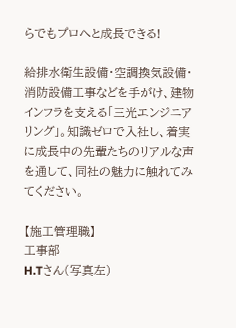らでもプロへと成長できる!

給排水衛生設備・空調換気設備・消防設備工事などを手がけ、建物インフラを支える「三光エンジニアリング」。知識ゼロで入社し、着実に成長中の先輩たちのリアルな声を通して、同社の魅力に触れてみてください。

【施工管理職】
工事部
H.Tさん(写真左)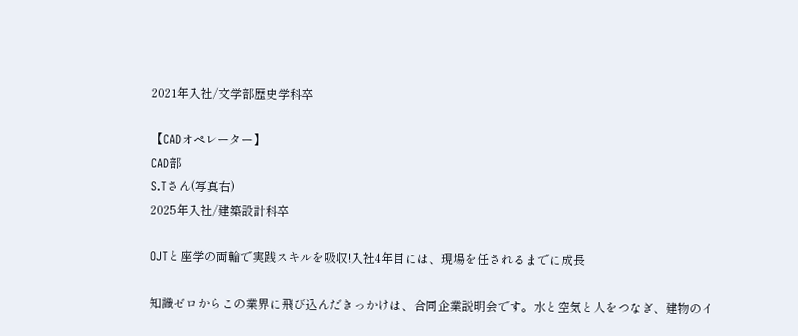2021年入社/文学部歴史学科卒

【CADオペレーター】
CAD部
S.Tさん(写真右)
2025年入社/建築設計科卒

OJTと座学の両輪で実践スキルを吸収!入社4年目には、現場を任されるまでに成長

知識ゼロからこの業界に飛び込んだきっかけは、合同企業説明会です。水と空気と人をつなぎ、建物のイ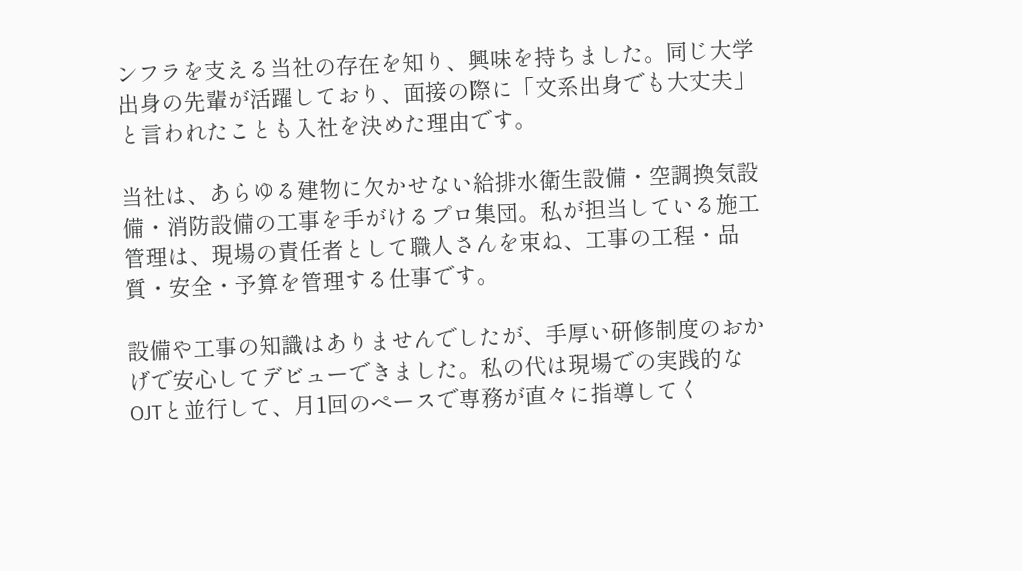ンフラを支える当社の存在を知り、興味を持ちました。同じ大学出身の先輩が活躍しており、面接の際に「文系出身でも大丈夫」と言われたことも入社を決めた理由です。

当社は、あらゆる建物に欠かせない給排水衛生設備・空調換気設備・消防設備の工事を手がけるプロ集団。私が担当している施工管理は、現場の責任者として職人さんを束ね、工事の工程・品質・安全・予算を管理する仕事です。

設備や工事の知識はありませんでしたが、手厚い研修制度のおかげで安心してデビューできました。私の代は現場での実践的なOJTと並行して、月1回のペースで専務が直々に指導してく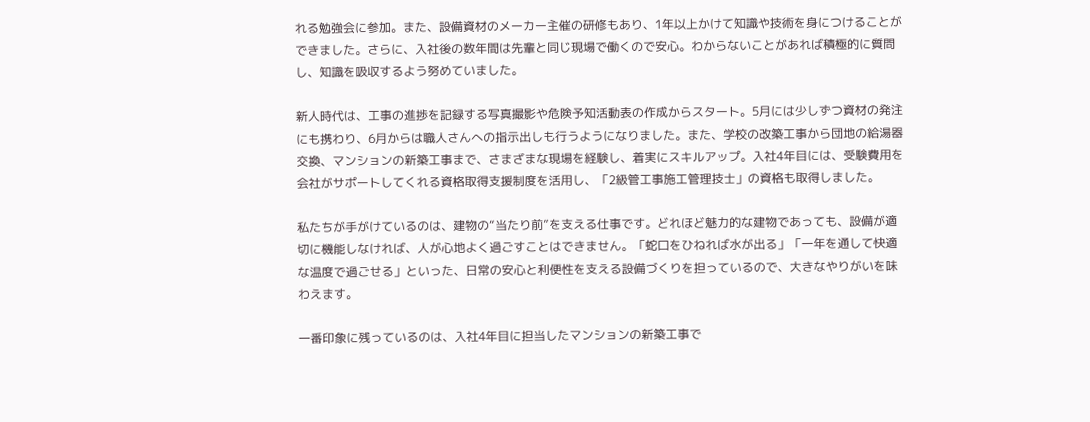れる勉強会に参加。また、設備資材のメーカー主催の研修もあり、1年以上かけて知識や技術を身につけることができました。さらに、入社後の数年間は先輩と同じ現場で働くので安心。わからないことがあれば積極的に質問し、知識を吸収するよう努めていました。

新人時代は、工事の進捗を記録する写真撮影や危険予知活動表の作成からスタート。5月には少しずつ資材の発注にも携わり、6月からは職人さんへの指示出しも行うようになりました。また、学校の改築工事から団地の給湯器交換、マンションの新築工事まで、さまざまな現場を経験し、着実にスキルアップ。入社4年目には、受験費用を会社がサポートしてくれる資格取得支援制度を活用し、「2級管工事施工管理技士」の資格も取得しました。

私たちが手がけているのは、建物の“当たり前”を支える仕事です。どれほど魅力的な建物であっても、設備が適切に機能しなければ、人が心地よく過ごすことはできません。「蛇口をひねれば水が出る」「一年を通して快適な温度で過ごせる」といった、日常の安心と利便性を支える設備づくりを担っているので、大きなやりがいを味わえます。

一番印象に残っているのは、入社4年目に担当したマンションの新築工事で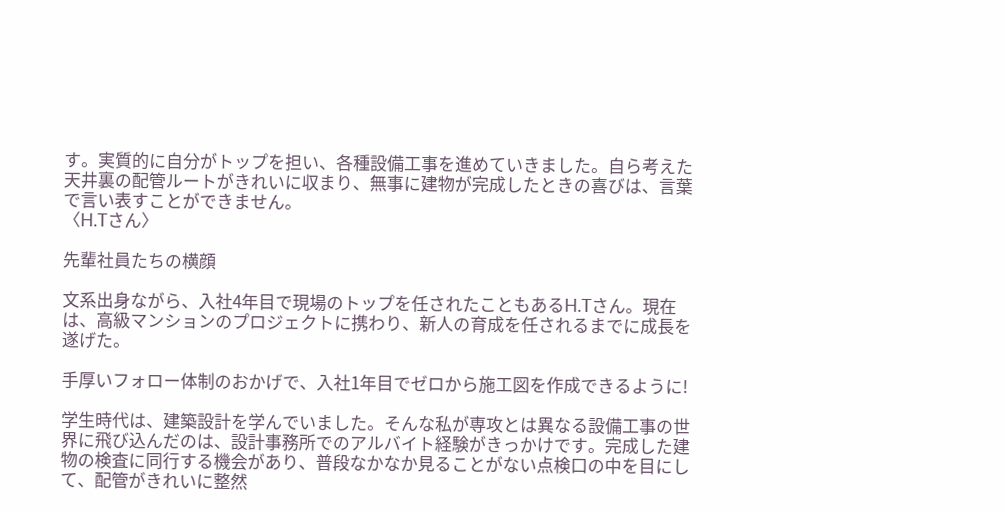す。実質的に自分がトップを担い、各種設備工事を進めていきました。自ら考えた天井裏の配管ルートがきれいに収まり、無事に建物が完成したときの喜びは、言葉で言い表すことができません。
〈H.Tさん〉

先輩社員たちの横顔

文系出身ながら、入社4年目で現場のトップを任されたこともあるH.Tさん。現在は、高級マンションのプロジェクトに携わり、新人の育成を任されるまでに成長を遂げた。

手厚いフォロー体制のおかげで、入社1年目でゼロから施工図を作成できるように!

学生時代は、建築設計を学んでいました。そんな私が専攻とは異なる設備工事の世界に飛び込んだのは、設計事務所でのアルバイト経験がきっかけです。完成した建物の検査に同行する機会があり、普段なかなか見ることがない点検口の中を目にして、配管がきれいに整然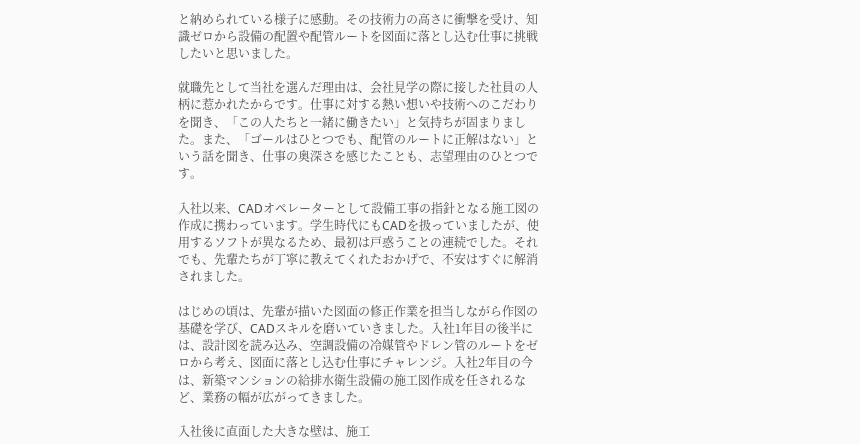と納められている様子に感動。その技術力の高さに衝撃を受け、知識ゼロから設備の配置や配管ルートを図面に落とし込む仕事に挑戦したいと思いました。

就職先として当社を選んだ理由は、会社見学の際に接した社員の人柄に惹かれたからです。仕事に対する熱い想いや技術へのこだわりを聞き、「この人たちと一緒に働きたい」と気持ちが固まりました。また、「ゴールはひとつでも、配管のルートに正解はない」という話を聞き、仕事の奥深さを感じたことも、志望理由のひとつです。

入社以来、CADオペレーターとして設備工事の指針となる施工図の作成に携わっています。学生時代にもCADを扱っていましたが、使用するソフトが異なるため、最初は戸惑うことの連続でした。それでも、先輩たちが丁寧に教えてくれたおかげで、不安はすぐに解消されました。

はじめの頃は、先輩が描いた図面の修正作業を担当しながら作図の基礎を学び、CADスキルを磨いていきました。入社1年目の後半には、設計図を読み込み、空調設備の冷媒管やドレン管のルートをゼロから考え、図面に落とし込む仕事にチャレンジ。入社2年目の今は、新築マンションの給排水衛生設備の施工図作成を任されるなど、業務の幅が広がってきました。

入社後に直面した大きな壁は、施工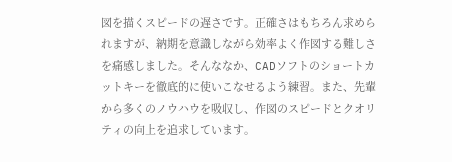図を描くスピードの遅さです。正確さはもちろん求められますが、納期を意識しながら効率よく作図する難しさを痛感しました。そんななか、CADソフトのショートカットキーを徹底的に使いこなせるよう練習。また、先輩から多くのノウハウを吸収し、作図のスピードとクオリティの向上を追求しています。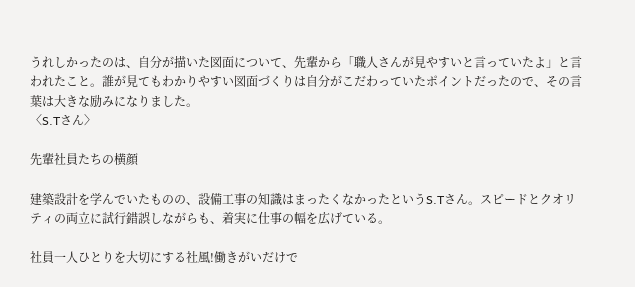うれしかったのは、自分が描いた図面について、先輩から「職人さんが見やすいと言っていたよ」と言われたこと。誰が見てもわかりやすい図面づくりは自分がこだわっていたポイントだったので、その言葉は大きな励みになりました。
〈S.Tさん〉

先輩社員たちの横顔

建築設計を学んでいたものの、設備工事の知識はまったくなかったというS.Tさん。スピードとクオリティの両立に試行錯誤しながらも、着実に仕事の幅を広げている。

社員一人ひとりを大切にする社風!働きがいだけで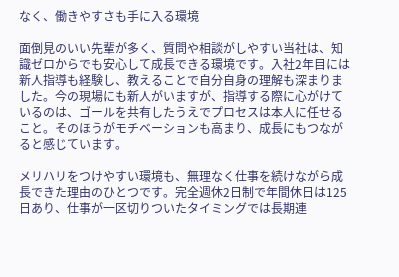なく、働きやすさも手に入る環境

面倒見のいい先輩が多く、質問や相談がしやすい当社は、知識ゼロからでも安心して成長できる環境です。入社2年目には新人指導も経験し、教えることで自分自身の理解も深まりました。今の現場にも新人がいますが、指導する際に心がけているのは、ゴールを共有したうえでプロセスは本人に任せること。そのほうがモチベーションも高まり、成長にもつながると感じています。

メリハリをつけやすい環境も、無理なく仕事を続けながら成長できた理由のひとつです。完全週休2日制で年間休日は125日あり、仕事が一区切りついたタイミングでは長期連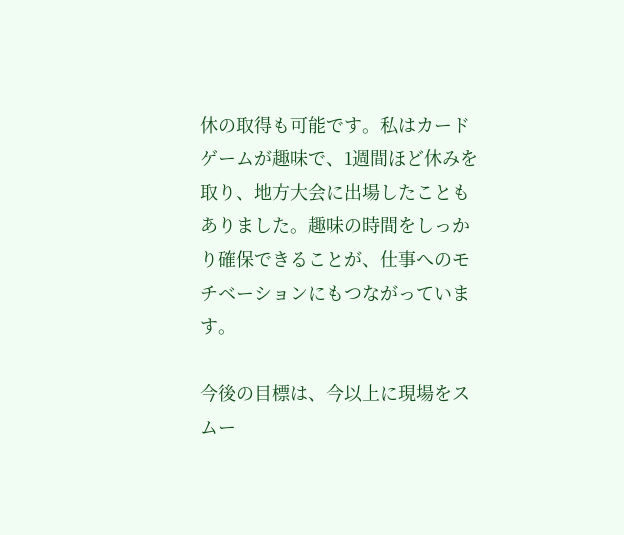休の取得も可能です。私はカードゲームが趣味で、1週間ほど休みを取り、地方大会に出場したこともありました。趣味の時間をしっかり確保できることが、仕事へのモチベーションにもつながっています。

今後の目標は、今以上に現場をスムー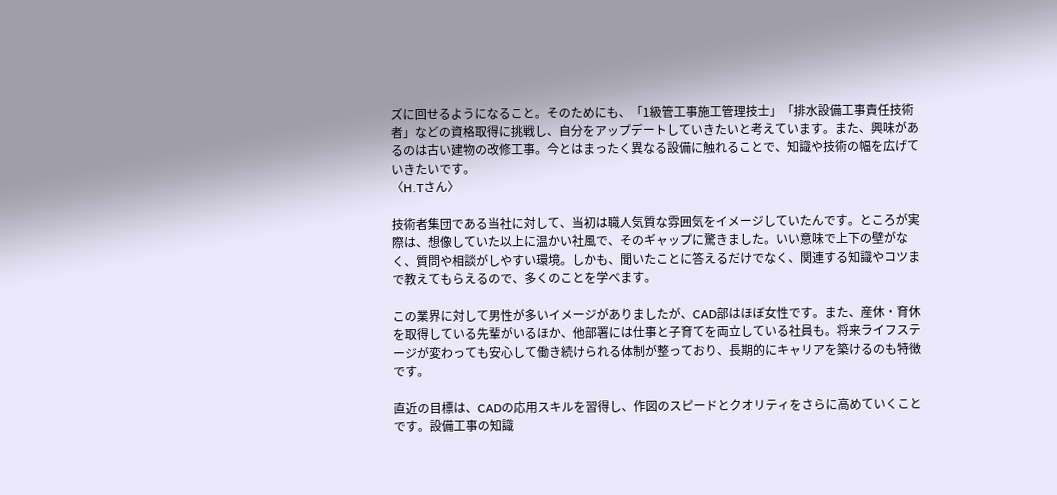ズに回せるようになること。そのためにも、「1級管工事施工管理技士」「排水設備工事責任技術者」などの資格取得に挑戦し、自分をアップデートしていきたいと考えています。また、興味があるのは古い建物の改修工事。今とはまったく異なる設備に触れることで、知識や技術の幅を広げていきたいです。
〈H.Tさん〉

技術者集団である当社に対して、当初は職人気質な雰囲気をイメージしていたんです。ところが実際は、想像していた以上に温かい社風で、そのギャップに驚きました。いい意味で上下の壁がなく、質問や相談がしやすい環境。しかも、聞いたことに答えるだけでなく、関連する知識やコツまで教えてもらえるので、多くのことを学べます。

この業界に対して男性が多いイメージがありましたが、CAD部はほぼ女性です。また、産休・育休を取得している先輩がいるほか、他部署には仕事と子育てを両立している社員も。将来ライフステージが変わっても安心して働き続けられる体制が整っており、長期的にキャリアを築けるのも特徴です。

直近の目標は、CADの応用スキルを習得し、作図のスピードとクオリティをさらに高めていくことです。設備工事の知識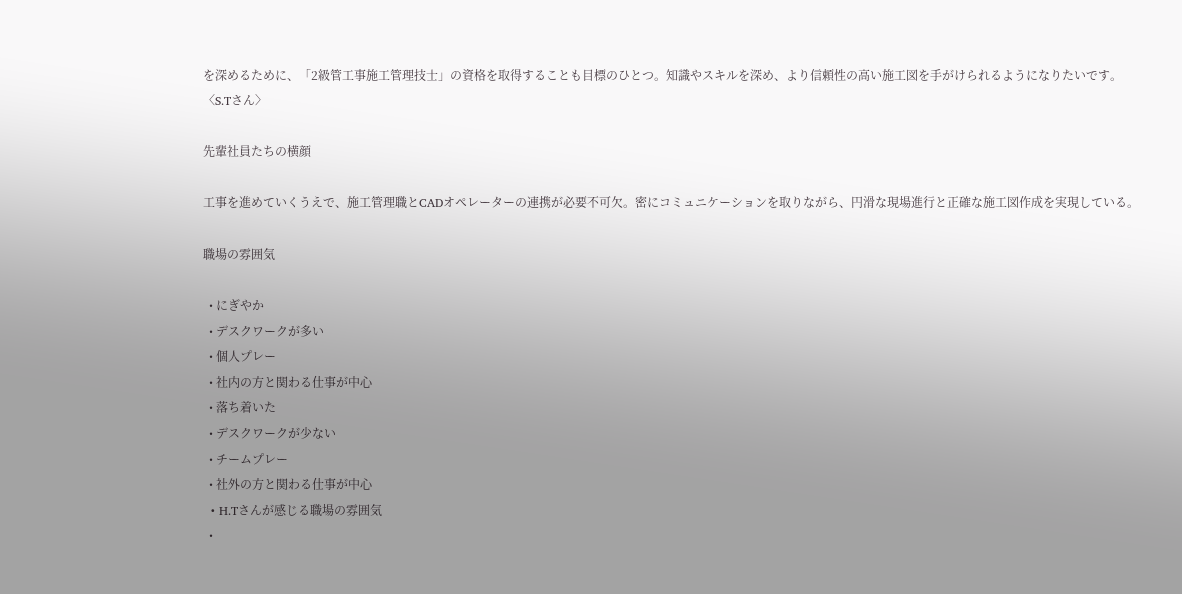を深めるために、「2級管工事施工管理技士」の資格を取得することも目標のひとつ。知識やスキルを深め、より信頼性の高い施工図を手がけられるようになりたいです。
〈S.Tさん〉

先輩社員たちの横顔

工事を進めていくうえで、施工管理職とCADオペレーターの連携が必要不可欠。密にコミュニケーションを取りながら、円滑な現場進行と正確な施工図作成を実現している。

職場の雰囲気

  • にぎやか
  • デスクワークが多い
  • 個人プレー
  • 社内の方と関わる仕事が中心
  • 落ち着いた
  • デスクワークが少ない
  • チームプレー
  • 社外の方と関わる仕事が中心
  • H.Tさんが感じる職場の雰囲気
  •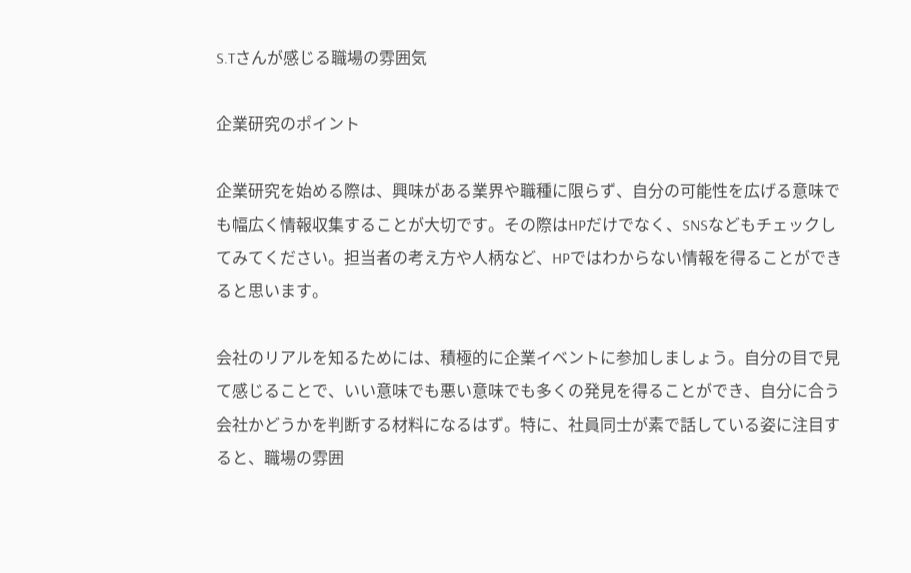S.Tさんが感じる職場の雰囲気

企業研究のポイント

企業研究を始める際は、興味がある業界や職種に限らず、自分の可能性を広げる意味でも幅広く情報収集することが大切です。その際はHPだけでなく、SNSなどもチェックしてみてください。担当者の考え方や人柄など、HPではわからない情報を得ることができると思います。

会社のリアルを知るためには、積極的に企業イベントに参加しましょう。自分の目で見て感じることで、いい意味でも悪い意味でも多くの発見を得ることができ、自分に合う会社かどうかを判断する材料になるはず。特に、社員同士が素で話している姿に注目すると、職場の雰囲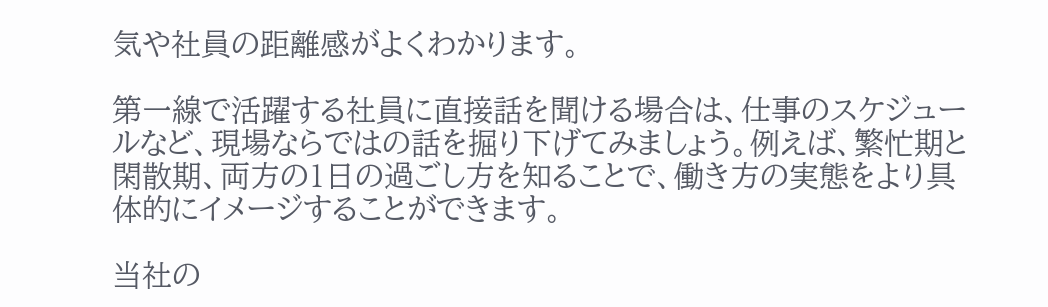気や社員の距離感がよくわかります。

第一線で活躍する社員に直接話を聞ける場合は、仕事のスケジュールなど、現場ならではの話を掘り下げてみましょう。例えば、繁忙期と閑散期、両方の1日の過ごし方を知ることで、働き方の実態をより具体的にイメージすることができます。

当社の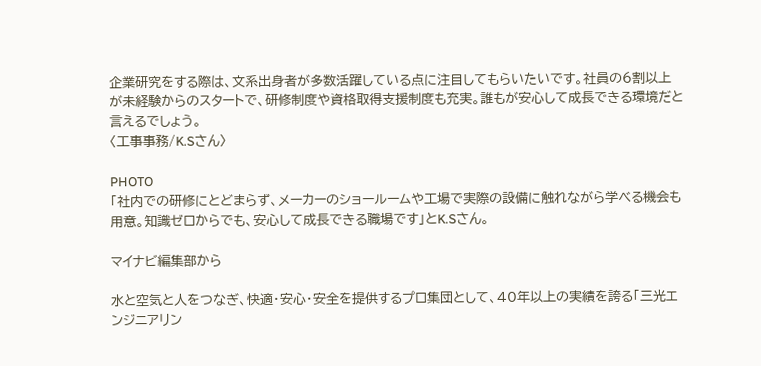企業研究をする際は、文系出身者が多数活躍している点に注目してもらいたいです。社員の6割以上が未経験からのスタートで、研修制度や資格取得支援制度も充実。誰もが安心して成長できる環境だと言えるでしょう。
〈工事事務/K.Sさん〉

PHOTO
「社内での研修にとどまらず、メーカーのショールームや工場で実際の設備に触れながら学べる機会も用意。知識ゼロからでも、安心して成長できる職場です」とK.Sさん。

マイナビ編集部から

水と空気と人をつなぎ、快適・安心・安全を提供するプロ集団として、40年以上の実績を誇る「三光エンジニアリン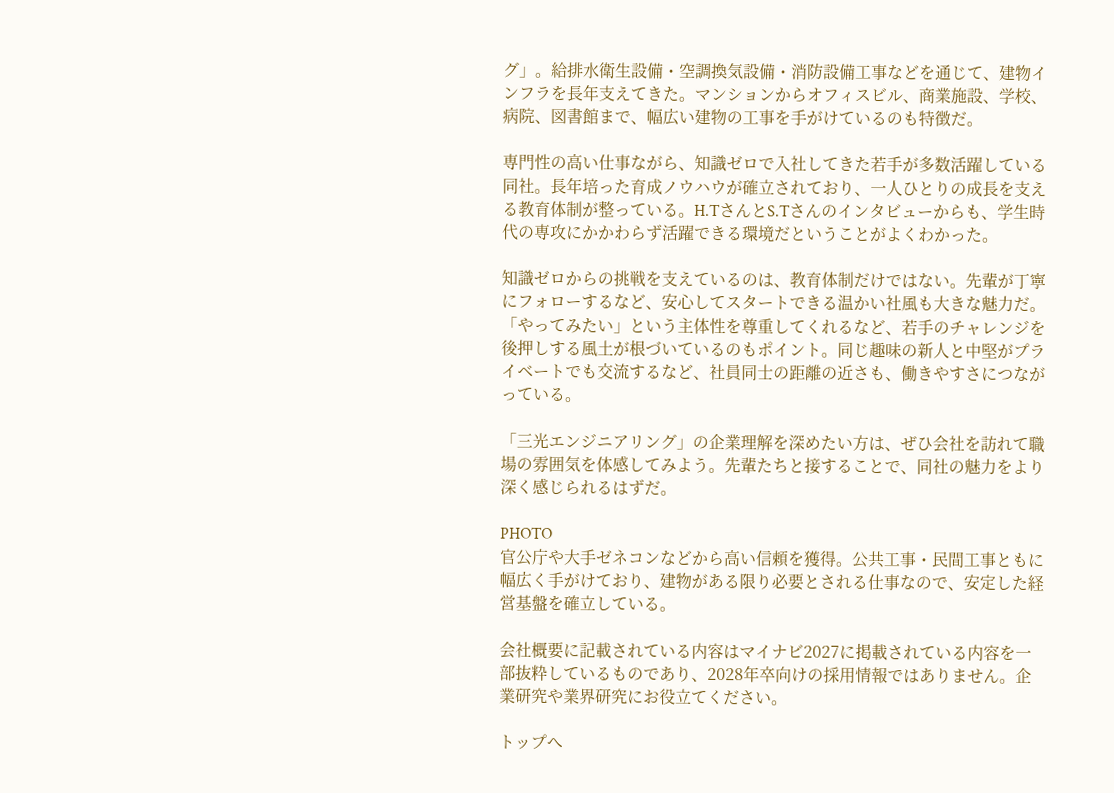グ」。給排水衛生設備・空調換気設備・消防設備工事などを通じて、建物インフラを長年支えてきた。マンションからオフィスビル、商業施設、学校、病院、図書館まで、幅広い建物の工事を手がけているのも特徴だ。

専門性の高い仕事ながら、知識ゼロで入社してきた若手が多数活躍している同社。長年培った育成ノウハウが確立されており、一人ひとりの成長を支える教育体制が整っている。H.TさんとS.Tさんのインタビューからも、学生時代の専攻にかかわらず活躍できる環境だということがよくわかった。

知識ゼロからの挑戦を支えているのは、教育体制だけではない。先輩が丁寧にフォローするなど、安心してスタートできる温かい社風も大きな魅力だ。「やってみたい」という主体性を尊重してくれるなど、若手のチャレンジを後押しする風土が根づいているのもポイント。同じ趣味の新人と中堅がプライベートでも交流するなど、社員同士の距離の近さも、働きやすさにつながっている。

「三光エンジニアリング」の企業理解を深めたい方は、ぜひ会社を訪れて職場の雰囲気を体感してみよう。先輩たちと接することで、同社の魅力をより深く感じられるはずだ。

PHOTO
官公庁や大手ゼネコンなどから高い信頼を獲得。公共工事・民間工事ともに幅広く手がけており、建物がある限り必要とされる仕事なので、安定した経営基盤を確立している。

会社概要に記載されている内容はマイナビ2027に掲載されている内容を一部抜粋しているものであり、2028年卒向けの採用情報ではありません。企業研究や業界研究にお役立てください。

トップへ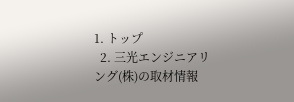1. トップ
  2. 三光エンジニアリング(株)の取材情報